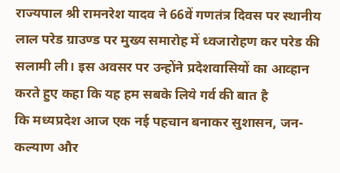राज्यपाल श्री रामनरेश यादव ने 66वें गणतंत्र दिवस पर स्थानीय लाल परेड ग्राउण्ड पर मुख्य समारोह में ध्वजारोहण कर परेड की सलामी ली। इस अवसर पर उन्होंने प्रदेशवासियों का आव्हान करते हुए कहा कि यह हम सबके लिये गर्व की बात है
कि मध्यप्रदेश आज एक नई पहचान बनाकर सुशासन, जन-कल्याण और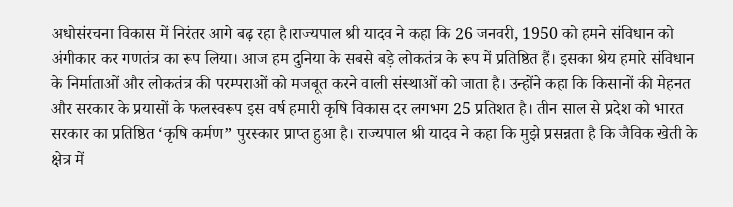अधोसंरचना विकास में निरंतर आगे बढ़ रहा है।राज्यपाल श्री यादव ने कहा कि 26 जनवरी, 1950 को हमने संविधान को अंगीकार कर गणतंत्र का रूप लिया। आज हम दुनिया के सबसे बड़े लोकतंत्र के रूप में प्रतिष्ठित हैं। इसका श्रेय हमारे संविधान के निर्माताओं और लोकतंत्र की परम्पराओं को मजबूत करने वाली संस्थाओं को जाता है। उन्होंने कहा कि किसानों की मेहनत और सरकार के प्रयासों के फलस्वरूप इस वर्ष हमारी कृषि विकास दर लगभग 25 प्रतिशत है। तीन साल से प्रदेश को भारत सरकार का प्रतिष्ठित ‘कृषि कर्मण” पुरस्कार प्राप्त हुआ है। राज्यपाल श्री यादव ने कहा कि मुझे प्रसन्नता है कि जैविक खेती के क्षेत्र में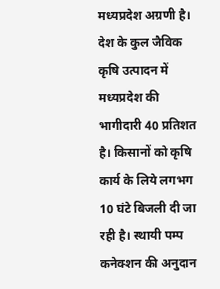मध्यप्रदेश अग्रणी है। देश के कुल जैविक कृषि उत्पादन में मध्यप्रदेश की भागीदारी 40 प्रतिशत है। किसानों को कृषि कार्य के लिये लगभग 10 घंटे बिजली दी जा रही है। स्थायी पम्प कनेक्शन की अनुदान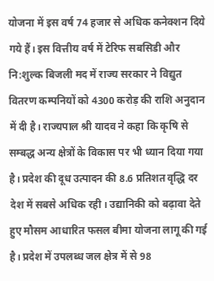योजना में इस वर्ष 74 हजार से अधिक कनेक्शन दिये गये हैं। इस वित्तीय वर्ष में टेरिफ सबसिडी और नि:शुल्क बिजली मद में राज्य सरकार ने विद्युत वितरण कम्पनियों को 4300 करोड़ की राशि अनुदान में दी है। राज्यपाल श्री यादव ने कहा कि कृषि से सम्बद्ध अन्य क्षेत्रों के विकास पर भी ध्यान दिया गया है। प्रदेश की दूध उत्पादन की 8.6 प्रतिशत वृद्धि दर देश में सबसे अधिक रही। उद्यानिकी को बढ़ावा देते हुए मौसम आधारित फसल बीमा योजना लागू की गई है। प्रदेश में उपलब्ध जल क्षेत्र में से 98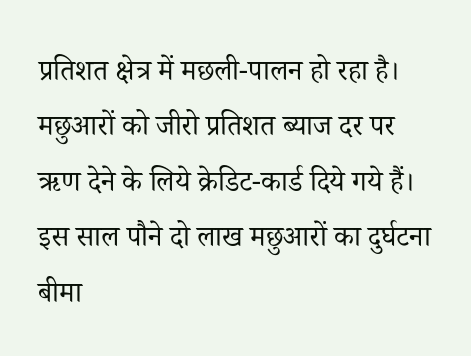प्रतिशत क्षेत्र में मछली-पालन हो रहा है। मछुआरों को जीरो प्रतिशत ब्याज दर पर ऋण देने के लिये क्रेडिट-कार्ड दिये गये हैं। इस साल पौने दो लाख मछुआरों का दुर्घटना बीमा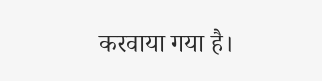करवाया गया है।